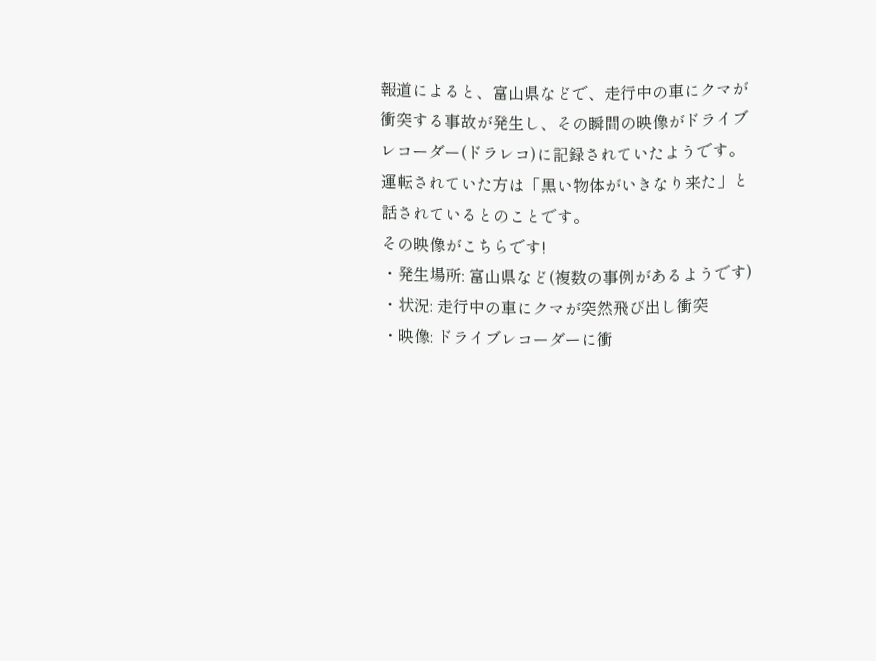報道によると、富山県などで、走行中の車にクマが衝突する事故が発生し、その瞬間の映像がドライブレコーダー(ドラレコ)に記録されていたようです。運転されていた方は「黒い物体がいきなり来た」と話されているとのことです。
その映像がこちらです!
・発生場所: 富山県など(複数の事例があるようです)
・状況: 走行中の車にクマが突然飛び出し衝突
・映像: ドライブレコーダーに衝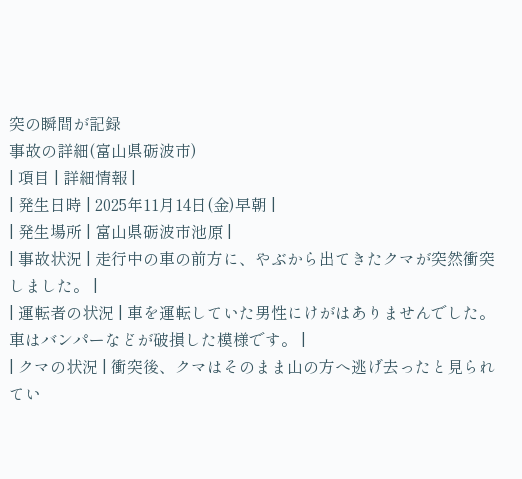突の瞬間が記録
事故の詳細(富山県砺波市)
| 項目 | 詳細情報 |
| 発生日時 | 2025年11月14日(金)早朝 |
| 発生場所 | 富山県砺波市池原 |
| 事故状況 | 走行中の車の前方に、やぶから出てきたクマが突然衝突しました。 |
| 運転者の状況 | 車を運転していた男性にけがはありませんでした。車はバンパーなどが破損した模様です。 |
| クマの状況 | 衝突後、クマはそのまま山の方へ逃げ去ったと見られてい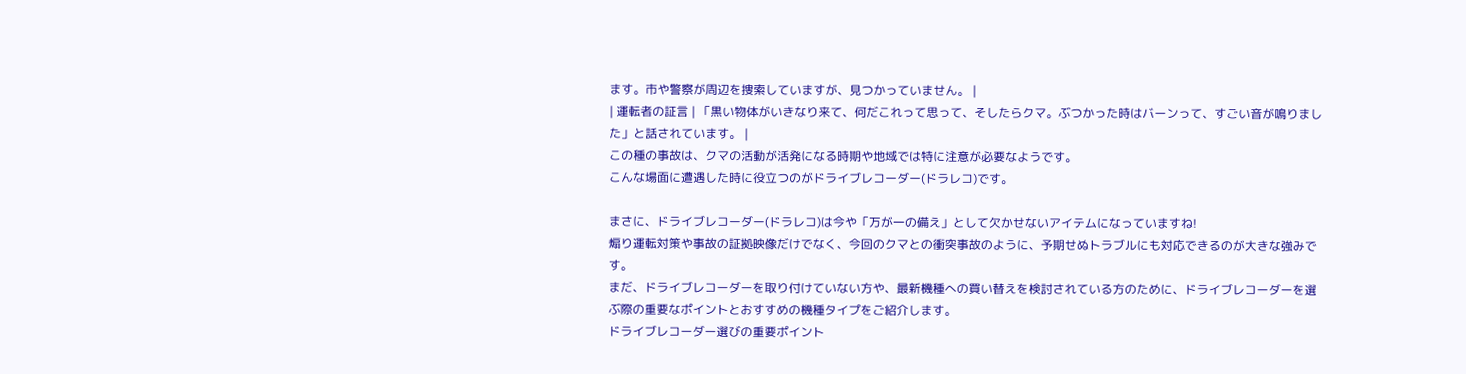ます。市や警察が周辺を捜索していますが、見つかっていません。 |
| 運転者の証言 | 「黒い物体がいきなり来て、何だこれって思って、そしたらクマ。ぶつかった時はバーンって、すごい音が鳴りました」と話されています。 |
この種の事故は、クマの活動が活発になる時期や地域では特に注意が必要なようです。
こんな場面に遭遇した時に役立つのがドライブレコーダー(ドラレコ)です。

まさに、ドライブレコーダー(ドラレコ)は今や「万が一の備え」として欠かせないアイテムになっていますね!
煽り運転対策や事故の証拠映像だけでなく、今回のクマとの衝突事故のように、予期せぬトラブルにも対応できるのが大きな強みです。
まだ、ドライブレコーダーを取り付けていない方や、最新機種への買い替えを検討されている方のために、ドライブレコーダーを選ぶ際の重要なポイントとおすすめの機種タイプをご紹介します。
ドライブレコーダー選びの重要ポイント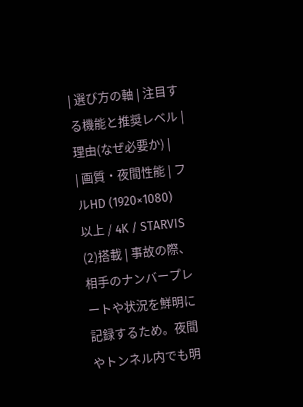| 選び方の軸 | 注目する機能と推奨レベル | 理由(なぜ必要か) |
| 画質・夜間性能 | フルHD (1920×1080) 以上 / 4K / STARVIS (2)搭載 | 事故の際、相手のナンバープレートや状況を鮮明に記録するため。夜間やトンネル内でも明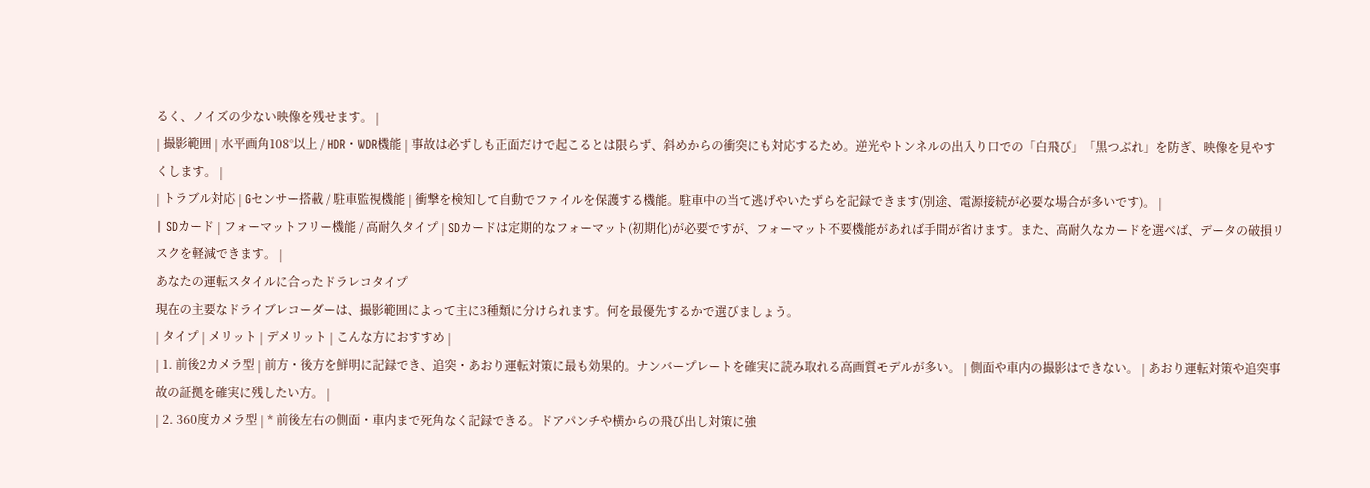るく、ノイズの少ない映像を残せます。 |
| 撮影範囲 | 水平画角108°以上 / HDR・WDR機能 | 事故は必ずしも正面だけで起こるとは限らず、斜めからの衝突にも対応するため。逆光やトンネルの出入り口での「白飛び」「黒つぶれ」を防ぎ、映像を見やすくします。 |
| トラブル対応 | Gセンサー搭載 / 駐車監視機能 | 衝撃を検知して自動でファイルを保護する機能。駐車中の当て逃げやいたずらを記録できます(別途、電源接続が必要な場合が多いです)。 |
| SDカード | フォーマットフリー機能 / 高耐久タイプ | SDカードは定期的なフォーマット(初期化)が必要ですが、フォーマット不要機能があれば手間が省けます。また、高耐久なカードを選べば、データの破損リスクを軽減できます。 |
あなたの運転スタイルに合ったドラレコタイプ
現在の主要なドライブレコーダーは、撮影範囲によって主に3種類に分けられます。何を最優先するかで選びましょう。
| タイプ | メリット | デメリット | こんな方におすすめ |
| 1. 前後2カメラ型 | 前方・後方を鮮明に記録でき、追突・あおり運転対策に最も効果的。ナンバープレートを確実に読み取れる高画質モデルが多い。 | 側面や車内の撮影はできない。 | あおり運転対策や追突事故の証拠を確実に残したい方。 |
| 2. 360度カメラ型 | * 前後左右の側面・車内まで死角なく記録できる。ドアパンチや横からの飛び出し対策に強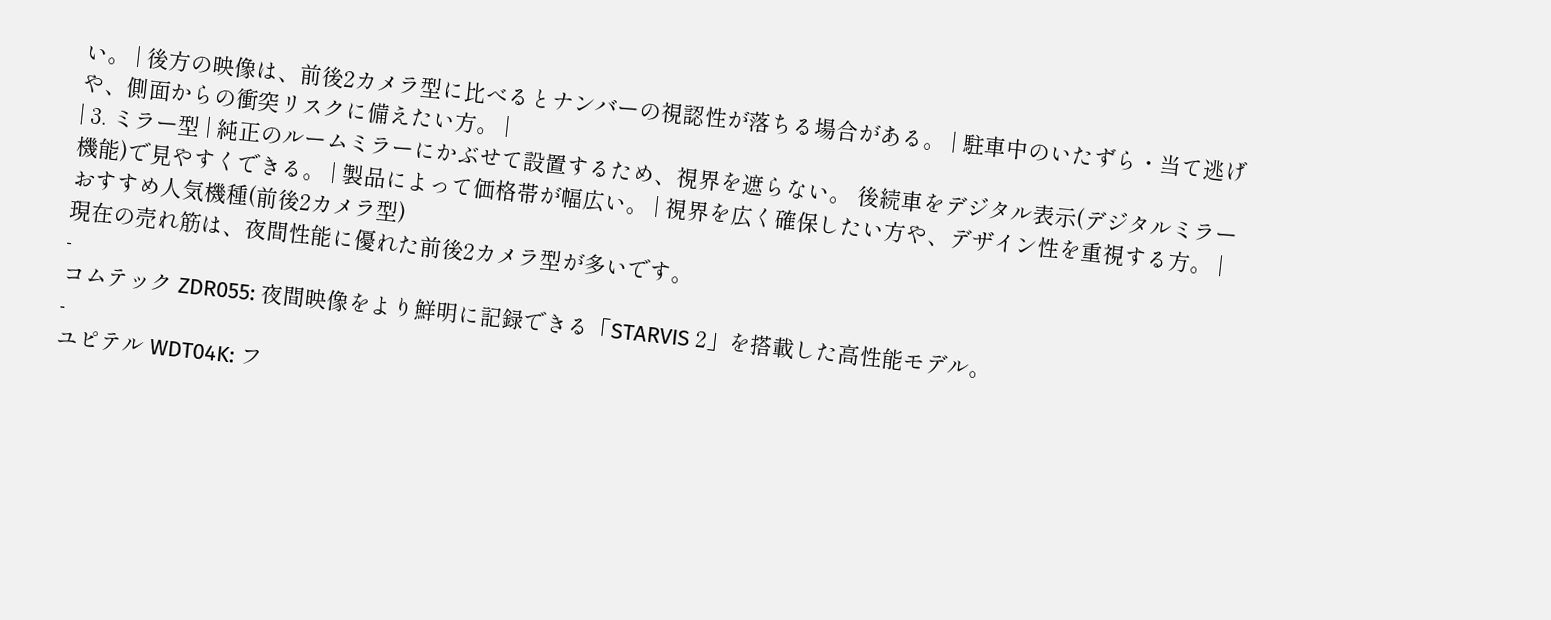い。 | 後方の映像は、前後2カメラ型に比べるとナンバーの視認性が落ちる場合がある。 | 駐車中のいたずら・当て逃げや、側面からの衝突リスクに備えたい方。 |
| 3. ミラー型 | 純正のルームミラーにかぶせて設置するため、視界を遮らない。 後続車をデジタル表示(デジタルミラー機能)で見やすくできる。 | 製品によって価格帯が幅広い。 | 視界を広く確保したい方や、デザイン性を重視する方。 |
おすすめ人気機種(前後2カメラ型)
現在の売れ筋は、夜間性能に優れた前後2カメラ型が多いです。
-
コムテック ZDR055: 夜間映像をより鮮明に記録できる「STARVIS 2」を搭載した高性能モデル。
-
ユピテル WDT04K: フ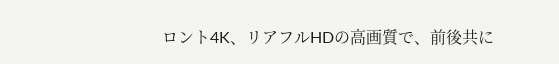ロント4K、リアフルHDの高画質で、前後共に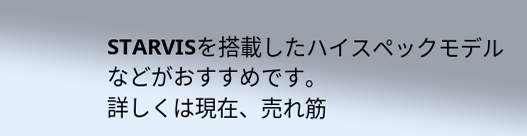STARVISを搭載したハイスペックモデルなどがおすすめです。
詳しくは現在、売れ筋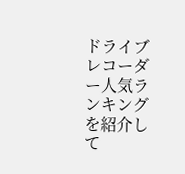ドライブレコーダー人気ランキングを紹介して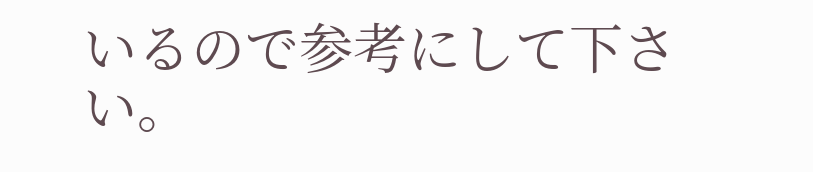いるので参考にして下さい。